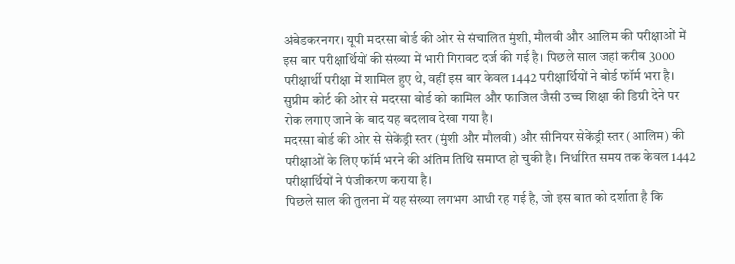अंबेडकरनगर। यूपी मदरसा बोर्ड की ओर से संचालित मुंशी, मौलवी और आलिम की परीक्षाओं में इस बार परीक्षार्थियों की संख्या में भारी गिरावट दर्ज की गई है। पिछले साल जहां करीब 3000 परीक्षार्थी परीक्षा में शामिल हुए थे, वहीं इस बार केवल 1442 परीक्षार्थियों ने बोर्ड फॉर्म भरा है। सुप्रीम कोर्ट की ओर से मदरसा बोर्ड को कामिल और फाजिल जैसी उच्च शिक्षा की डिग्री देने पर रोक लगाए जाने के बाद यह बदलाव देखा गया है।
मदरसा बोर्ड की ओर से सेकेंड्री स्तर (मुंशी और मौलवी) और सीनियर सेकेंड्री स्तर (आलिम) की परीक्षाओं के लिए फॉर्म भरने की अंतिम तिथि समाप्त हो चुकी है। निर्धारित समय तक केवल 1442 परीक्षार्थियों ने पंजीकरण कराया है।
पिछले साल की तुलना में यह संख्या लगभग आधी रह गई है, जो इस बात को दर्शाता है कि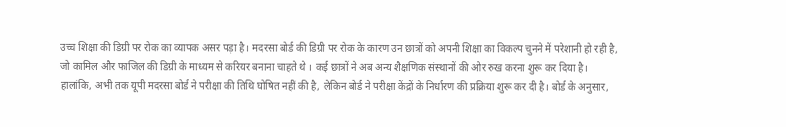उच्च शिक्षा की डिग्री पर रोक का व्यापक असर पड़ा है। मदरसा बोर्ड की डिग्री पर रोक के कारण उन छात्रों को अपनी शिक्षा का विकल्प चुनने में परेशानी हो रही है, जो कामिल और फाजिल की डिग्री के माध्यम से करियर बनाना चाहते थे । कई छात्रों ने अब अन्य शैक्षणिक संस्थानों की ओर रुख करना शुरू कर दिया है।
हालांकि, अभी तक यूपी मदरसा बोर्ड ने परीक्षा की तिथि घोषित नहीं की है, लेकिन बोर्ड ने परीक्षा केंद्रों के निर्धारण की प्रक्रिया शुरू कर दी है। बोर्ड के अनुसार,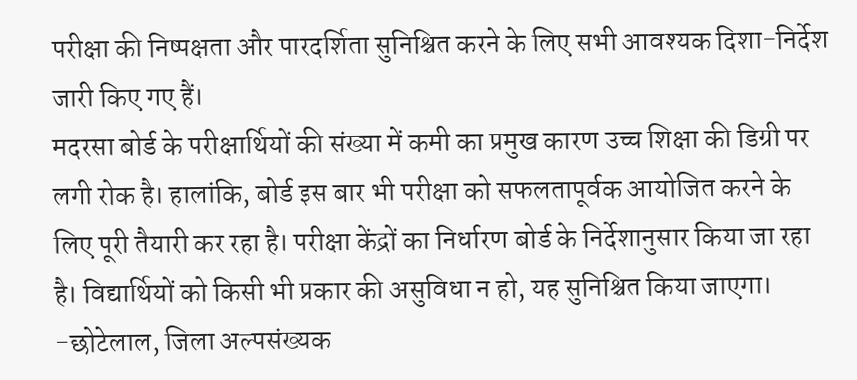परीक्षा की निष्पक्षता और पारदर्शिता सुनिश्चित करने के लिए सभी आवश्यक दिशा-निर्देश जारी किए गए हैं।
मदरसा बोर्ड के परीक्षार्थियों की संख्या में कमी का प्रमुख कारण उच्च शिक्षा की डिग्री पर लगी रोक है। हालांकि, बोर्ड इस बार भी परीक्षा को सफलतापूर्वक आयोजित करने के लिए पूरी तैयारी कर रहा है। परीक्षा केंद्रों का निर्धारण बोर्ड के निर्देशानुसार किया जा रहा है। विद्यार्थियों को किसी भी प्रकार की असुविधा न हो, यह सुनिश्चित किया जाएगा। -छोटेलाल, जिला अल्पसंख्यक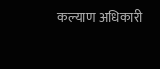कल्याण अधिकारी